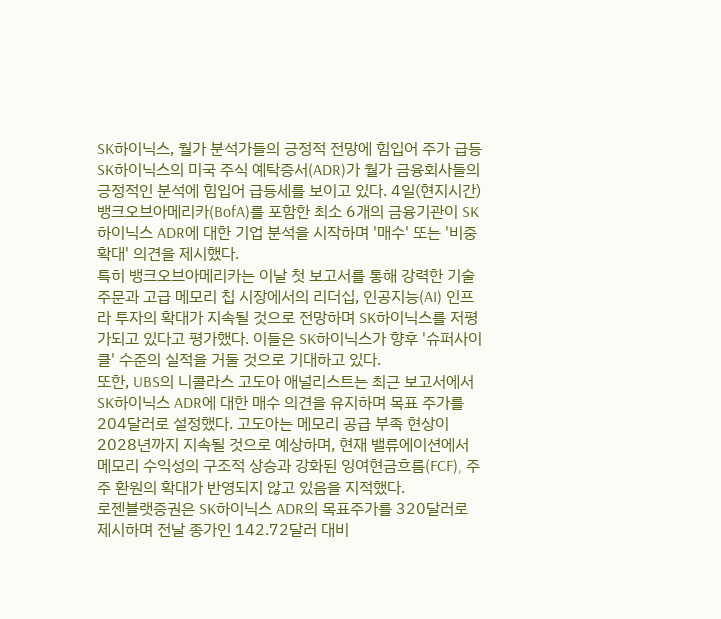SK하이닉스, 월가 분석가들의 긍정적 전망에 힘입어 주가 급등
SK하이닉스의 미국 주식 예탁증서(ADR)가 월가 금융회사들의 긍정적인 분석에 힘입어 급등세를 보이고 있다. 4일(현지시간) 뱅크오브아메리카(BofA)를 포함한 최소 6개의 금융기관이 SK하이닉스 ADR에 대한 기업 분석을 시작하며 '매수' 또는 '비중 확대' 의견을 제시했다.
특히 뱅크오브아메리카는 이날 첫 보고서를 통해 강력한 기술 주문과 고급 메모리 칩 시장에서의 리더십, 인공지능(AI) 인프라 투자의 확대가 지속될 것으로 전망하며 SK하이닉스를 저평가되고 있다고 평가했다. 이들은 SK하이닉스가 향후 '슈퍼사이클' 수준의 실적을 거둘 것으로 기대하고 있다.
또한, UBS의 니콜라스 고도아 애널리스트는 최근 보고서에서 SK하이닉스 ADR에 대한 매수 의견을 유지하며 목표 주가를 204달러로 설정했다. 고도아는 메모리 공급 부족 현상이 2028년까지 지속될 것으로 예상하며, 현재 밸류에이션에서 메모리 수익성의 구조적 상승과 강화된 잉여현금흐름(FCF), 주주 환원의 확대가 반영되지 않고 있음을 지적했다.
로젠블랫증권은 SK하이닉스 ADR의 목표주가를 320달러로 제시하며 전날 종가인 142.72달러 대비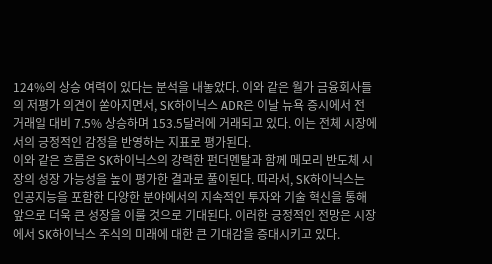124%의 상승 여력이 있다는 분석을 내놓았다. 이와 같은 월가 금융회사들의 저평가 의견이 쏟아지면서, SK하이닉스 ADR은 이날 뉴욕 증시에서 전 거래일 대비 7.5% 상승하며 153.5달러에 거래되고 있다. 이는 전체 시장에서의 긍정적인 감정을 반영하는 지표로 평가된다.
이와 같은 흐름은 SK하이닉스의 강력한 펀더멘탈과 함께 메모리 반도체 시장의 성장 가능성을 높이 평가한 결과로 풀이된다. 따라서, SK하이닉스는 인공지능을 포함한 다양한 분야에서의 지속적인 투자와 기술 혁신을 통해 앞으로 더욱 큰 성장을 이룰 것으로 기대된다. 이러한 긍정적인 전망은 시장에서 SK하이닉스 주식의 미래에 대한 큰 기대감을 증대시키고 있다.